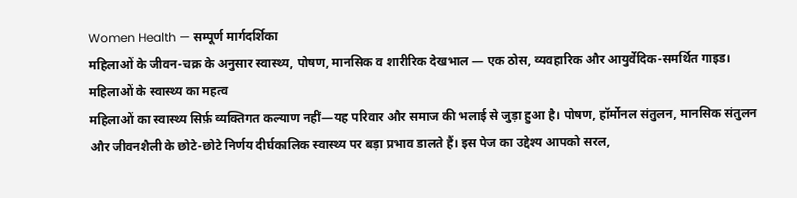Women Health — सम्पूर्ण मार्गदर्शिका
महिलाओं के जीवन-चक्र के अनुसार स्वास्थ्य, पोषण, मानसिक व शारीरिक देखभाल — एक ठोस, व्यवहारिक और आयुर्वेदिक-समर्थित गाइड।
महिलाओं के स्वास्थ्य का महत्व
महिलाओं का स्वास्थ्य सिर्फ़ व्यक्तिगत कल्याण नहीं—यह परिवार और समाज की भलाई से जुड़ा हुआ है। पोषण, हॉर्मोनल संतुलन, मानसिक संतुलन और जीवनशैली के छोटे-छोटे निर्णय दीर्घकालिक स्वास्थ्य पर बड़ा प्रभाव डालते हैं। इस पेज का उद्देश्य आपको सरल,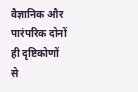वैज्ञानिक और पारंपरिक दोनों ही दृष्टिकोणों से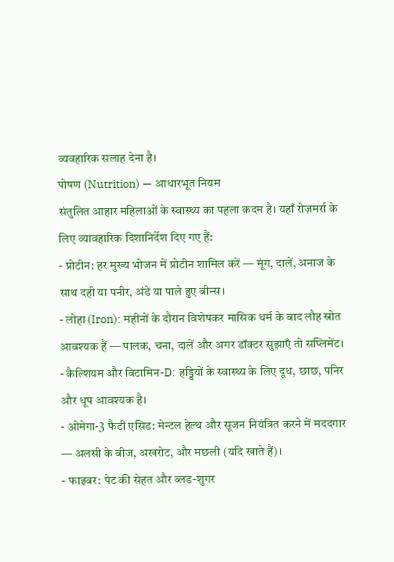व्यवहारिक सलाह देना है।
पोषण (Nutrition) — आधारभूत नियम
संतुलित आहार महिलाओं के स्वास्थ्य का पहला कदम है। यहाँ रोज़मर्रा के लिए व्यावहारिक दिशानिर्देश दिए गए हैं:
- प्रोटीन: हर मुख्य भोजन में प्रोटीन शामिल करें — मूंग, दालें, अनाज के साथ दही या पनीर, अंडे या पाले हुए बीन्स।
- लोहा (Iron): महीनों के दौरान विशेषकर मासिक धर्म के बाद लौह स्रोत आवश्यक हैं — पालक, चना, दालें और अगर डॉक्टर सुझाएँ तो सप्लिमेंट।
- कैल्शियम और विटामिन-D: हड्डियों के स्वास्थ्य के लिए दूध, छाछ, पनिर और धूप आवश्यक है।
- ओमेगा-3 फैटी एसिड: मेन्टल हेल्थ और सूजन नियंत्रित करने में मददगार — अलसी के बीज, अखरोट, और मछली (यदि खाते हैं)।
- फाइबर: पेट की सेहत और ब्लड-शुगर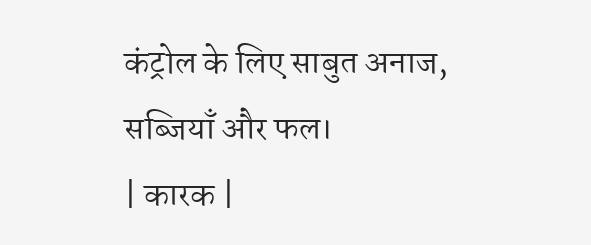कंट्रोल के लिए साबुत अनाज, सब्जियाँ और फल।
| कारक |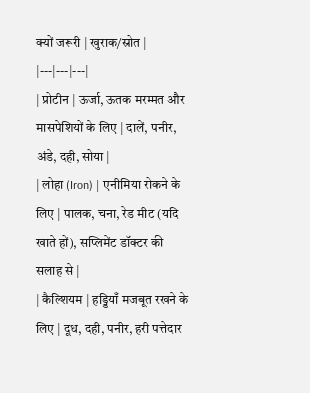क्यों जरूरी | खुराक/स्रोत |
|---|---|---|
| प्रोटीन | ऊर्जा, ऊतक मरम्मत और मासपेशियों के लिए | दालें, पनीर, अंडे, दही, सोया |
| लोहा (Iron) | एनीमिया रोकने के लिए | पालक, चना, रेड मीट (यदि खाते हों), सप्लिमेंट डॉक्टर की सलाह से |
| कैल्शियम | हड्डियाँ मजबूत रखने के लिए | दूध, दही, पनीर, हरी पत्तेदार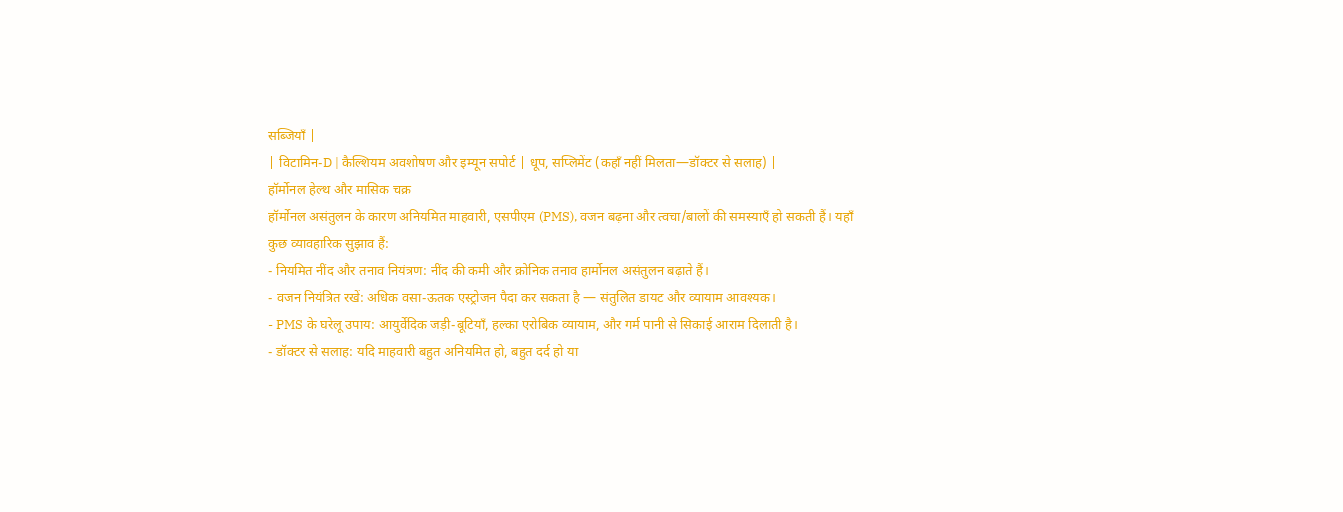सब्जियाँ |
| विटामिन-D | कैल्शियम अवशोषण और इम्यून सपोर्ट | धूप, सप्लिमेंट (कहाँ नहीं मिलता—डॉक्टर से सलाह) |
हॉर्मोनल हेल्थ और मासिक चक्र
हॉर्मोनल असंतुलन के कारण अनियमित माहवारी, एसपीएम (PMS), वजन बढ़ना और त्वचा/बालों की समस्याएँ हो सकती हैं। यहाँ कुछ व्यावहारिक सुझाव हैं:
- नियमित नींद और तनाव नियंत्रण: नींद की कमी और क्रोनिक तनाव हार्मोनल असंतुलन बढ़ाते हैं।
- वजन नियंत्रित रखें: अधिक वसा-ऊतक एस्ट्रोजन पैदा कर सकता है — संतुलित डायट और व्यायाम आवश्यक।
- PMS के घरेलू उपाय: आयुर्वेदिक जड़ी-बूटियाँ, हल्का एरोबिक व्यायाम, और गर्म पानी से सिकाई आराम दिलाती है।
- डॉक्टर से सलाह: यदि माहवारी बहुत अनियमित हो, बहुत दर्द हो या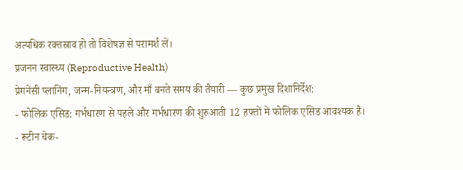अत्यधिक रक्तस्राव हो तो विशेषज्ञ से परामर्श लें।
प्रजनन स्वास्थ्य (Reproductive Health)
प्रेगनेंसी प्लानिंग, जन्म-नियन्त्रण, और माँ बनते समय की तैयारी — कुछ प्रमुख दिशानिर्देश:
- फोलिक एसिड: गर्भधारण से पहले और गर्भधारण की शुरुआती 12 हफ्तों में फोलिक एसिड आवश्यक है।
- रूटीन चेक-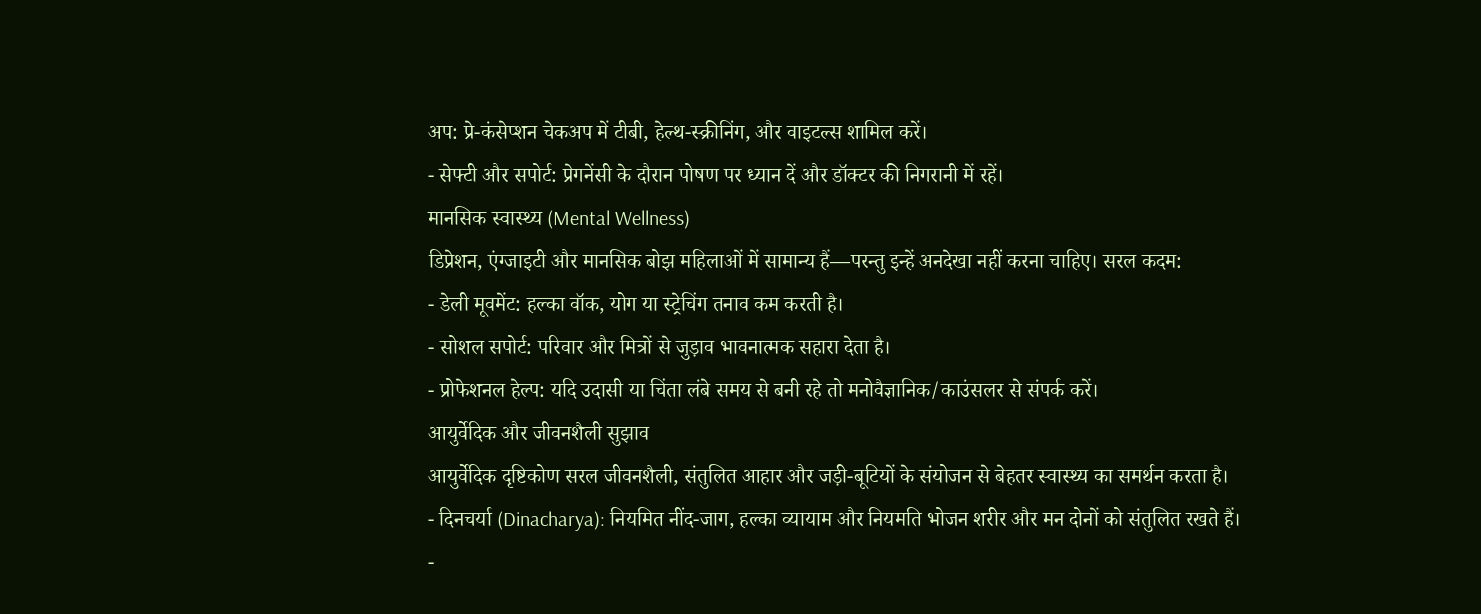अप: प्रे-कंसेप्शन चेकअप में टीबी, हेल्थ-स्क्रीनिंग, और वाइटल्स शामिल करें।
- सेफ्टी और सपोर्ट: प्रेगनेंसी के दौरान पोषण पर ध्यान दें और डॉक्टर की निगरानी में रहें।
मानसिक स्वास्थ्य (Mental Wellness)
डिप्रेशन, एंग्जाइटी और मानसिक बोझ महिलाओं में सामान्य हैं—परन्तु इन्हें अनदेखा नहीं करना चाहिए। सरल कदम:
- डेली मूवमेंट: हल्का वॉक, योग या स्ट्रेचिंग तनाव कम करती है।
- सोशल सपोर्ट: परिवार और मित्रों से जुड़ाव भावनात्मक सहारा देता है।
- प्रोफेशनल हेल्प: यदि उदासी या चिंता लंबे समय से बनी रहे तो मनोवैज्ञानिक/काउंसलर से संपर्क करें।
आयुर्वेदिक और जीवनशैली सुझाव
आयुर्वेदिक दृष्टिकोण सरल जीवनशैली, संतुलित आहार और जड़ी-बूटियों के संयोजन से बेहतर स्वास्थ्य का समर्थन करता है।
- दिनचर्या (Dinacharya): नियमित नींद-जाग, हल्का व्यायाम और नियमति भोजन शरीर और मन दोनों को संतुलित रखते हैं।
-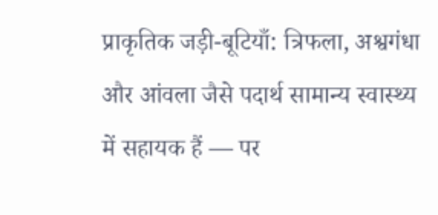प्राकृतिक जड़ी-बूटियाँ: त्रिफला, अश्वगंधा और आंवला जैसे पदार्थ सामान्य स्वास्थ्य में सहायक हैं — पर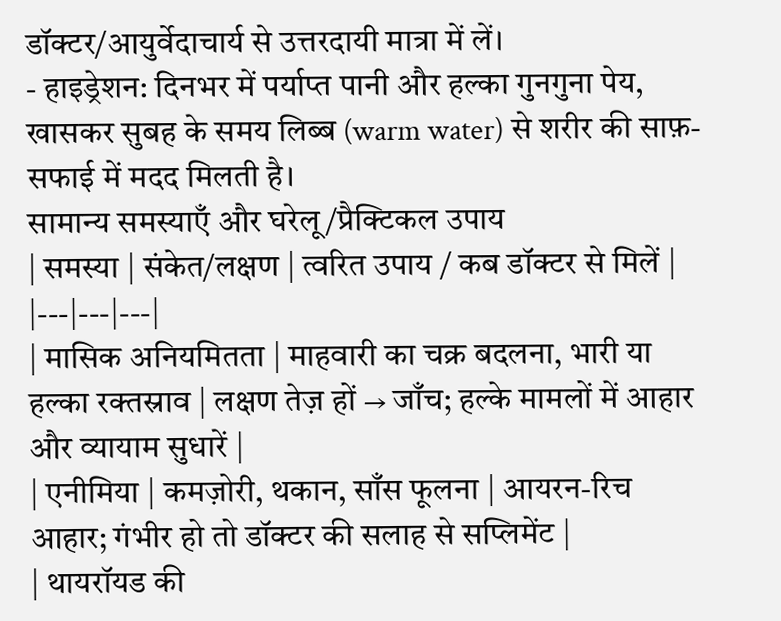डॉक्टर/आयुर्वेदाचार्य से उत्तरदायी मात्रा में लें।
- हाइड्रेशन: दिनभर में पर्याप्त पानी और हल्का गुनगुना पेय, खासकर सुबह के समय लिब्ब (warm water) से शरीर की साफ़-सफाई में मदद मिलती है।
सामान्य समस्याएँ और घरेलू/प्रैक्टिकल उपाय
| समस्या | संकेत/लक्षण | त्वरित उपाय / कब डॉक्टर से मिलें |
|---|---|---|
| मासिक अनियमितता | माहवारी का चक्र बदलना, भारी या हल्का रक्तस्राव | लक्षण तेज़ हों → जाँच; हल्के मामलों में आहार और व्यायाम सुधारें |
| एनीमिया | कमज़ोरी, थकान, साँस फूलना | आयरन-रिच आहार; गंभीर हो तो डॉक्टर की सलाह से सप्लिमेंट |
| थायरॉयड की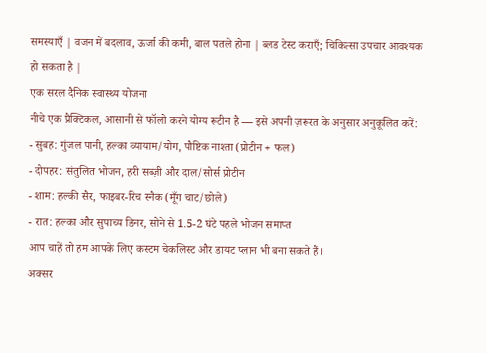समस्याएँ | वजन में बदलाव, ऊर्जा की कमी, बाल पतले होना | ब्लड टेस्ट कराएँ; चिकित्सा उपचार आवश्यक हो सकता है |
एक सरल दैनिक स्वास्थ्य योजना
नीचे एक प्रैक्टिकल, आसानी से फॉलो करने योग्य रूटीन है — इसे अपनी ज़रूरत के अनुसार अनुकूलित करें:
- सुबह: गुंजल पानी, हल्का व्यायाम/योग, पौष्टिक नाश्ता (प्रोटीन + फल)
- दोपहर: संतुलित भोजन, हरी सब्ज़ी और दाल/सोर्स प्रोटीन
- शाम: हल्की सैर, फाइबर-रिच स्नैक (मूँग चाट/छोले)
- रात: हल्का और सुपाच्य डिनर, सोने से 1.5-2 घंटे पहले भोजन समाप्त
आप चाहें तो हम आपके लिए कस्टम चेकलिस्ट और डायट प्लान भी बना सकते हैं।
अक्सर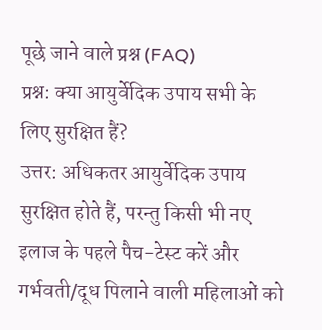पूछे जाने वाले प्रश्न (FAQ)
प्रश्न: क्या आयुर्वेदिक उपाय सभी के लिए सुरक्षित हैं?
उत्तर: अधिकतर आयुर्वेदिक उपाय सुरक्षित होते हैं, परन्तु किसी भी नए इलाज के पहले पैच-टेस्ट करें और गर्भवती/दूध पिलाने वाली महिलाओं को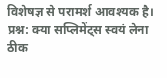विशेषज्ञ से परामर्श आवश्यक है।
प्रश्न: क्या सप्लिमेंट्स स्वयं लेना ठीक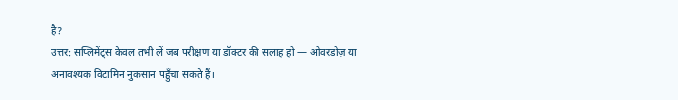है?
उत्तर: सप्लिमेंट्स केवल तभी लें जब परीक्षण या डॉक्टर की सलाह हो — ओवरडोज़ या अनावश्यक विटामिन नुकसान पहुँचा सकते हैं।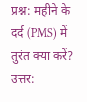प्रश्न: महीने के दर्द (PMS) में तुरंत क्या करें?
उत्तर: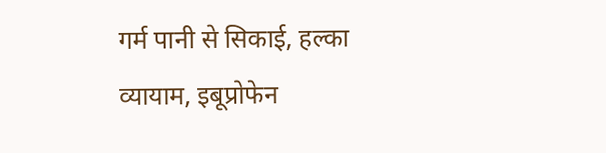गर्म पानी से सिकाई, हल्का व्यायाम, इबूप्रोफेन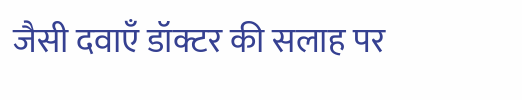जैसी दवाएँ डॉक्टर की सलाह पर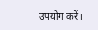उपयोग करें।